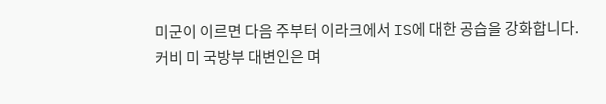미군이 이르면 다음 주부터 이라크에서 IS에 대한 공습을 강화합니다.
커비 미 국방부 대변인은 며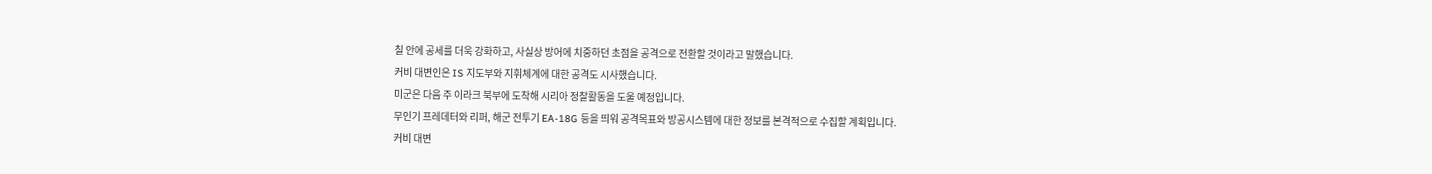칠 안에 공세를 더욱 강화하고, 사실상 방어에 치중하던 초점을 공격으로 전환할 것이라고 말했습니다.
커비 대변인은 IS 지도부와 지휘체계에 대한 공격도 시사했습니다.
미군은 다음 주 이라크 북부에 도착해 시리아 정찰활동을 도울 예정입니다.
무인기 프레데터와 리퍼, 해군 전투기 EA-18G 등을 띄워 공격목표와 방공시스템에 대한 정보를 본격적으로 수집할 계획입니다.
커비 대변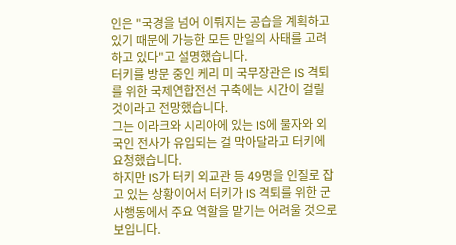인은 "국경을 넘어 이뤄지는 공습을 계획하고 있기 때문에 가능한 모든 만일의 사태를 고려하고 있다"고 설명했습니다.
터키를 방문 중인 케리 미 국무장관은 IS 격퇴를 위한 국제연합전선 구축에는 시간이 걸릴 것이라고 전망했습니다.
그는 이라크와 시리아에 있는 IS에 물자와 외국인 전사가 유입되는 걸 막아달라고 터키에 요청했습니다.
하지만 IS가 터키 외교관 등 49명을 인질로 잡고 있는 상황이어서 터키가 IS 격퇴를 위한 군사행동에서 주요 역할을 맡기는 어려울 것으로 보입니다.